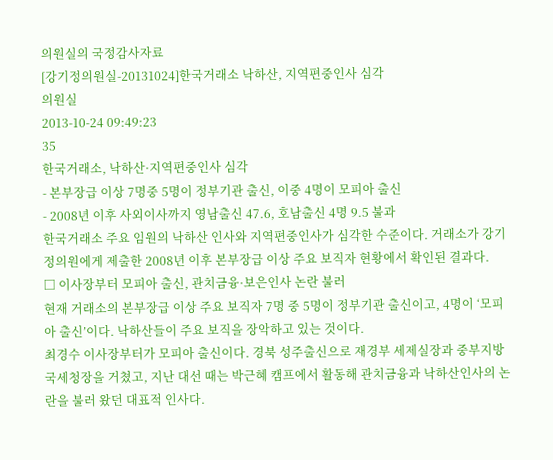의원실의 국정감사자료
[강기정의원실-20131024]한국거래소 낙하산, 지역편중인사 심각
의원실
2013-10-24 09:49:23
35
한국거래소, 낙하산·지역편중인사 심각
- 본부장급 이상 7명중 5명이 정부기관 출신, 이중 4명이 모피아 출신
- 2008년 이후 사외이사까지 영남출신 47.6, 호남출신 4명 9.5 불과
한국거래소 주요 임원의 낙하산 인사와 지역편중인사가 심각한 수준이다. 거래소가 강기정의원에게 제출한 2008년 이후 본부장급 이상 주요 보직자 현황에서 확인된 결과다.
□ 이사장부터 모피아 출신, 관치금융·보은인사 논란 불러
현재 거래소의 본부장급 이상 주요 보직자 7명 중 5명이 정부기관 출신이고, 4명이 ‘모피아 출신’이다. 낙하산들이 주요 보직을 장악하고 있는 것이다.
최경수 이사장부터가 모피아 출신이다. 경북 성주출신으로 재경부 세제실장과 중부지방 국세청장을 거쳤고, 지난 대선 때는 박근혜 캠프에서 활동해 관치금융과 낙하산인사의 논란을 불러 왔던 대표적 인사다.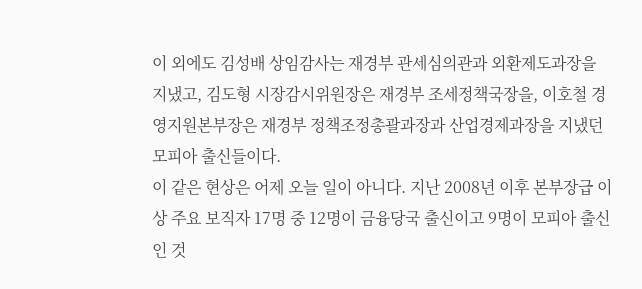이 외에도 김성배 상임감사는 재경부 관세심의관과 외환제도과장을 지냈고, 김도형 시장감시위원장은 재경부 조세정책국장을, 이호철 경영지원본부장은 재경부 정책조정총괄과장과 산업경제과장을 지냈던 모피아 출신들이다.
이 같은 현상은 어제 오늘 일이 아니다. 지난 2008년 이후 본부장급 이상 주요 보직자 17명 중 12명이 금융당국 출신이고 9명이 모피아 출신인 것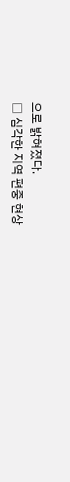으로 밝혀졌다.
□ 심각한 지역 편중 현상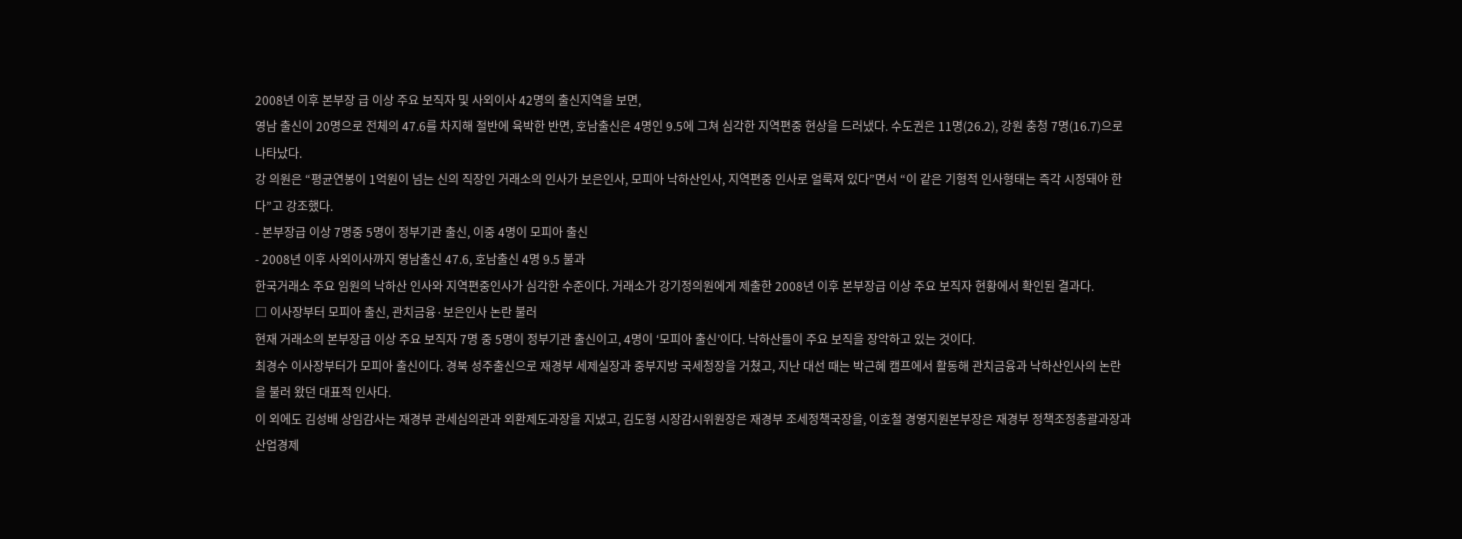2008년 이후 본부장 급 이상 주요 보직자 및 사외이사 42명의 출신지역을 보면,
영남 출신이 20명으로 전체의 47.6를 차지해 절반에 육박한 반면, 호남출신은 4명인 9.5에 그쳐 심각한 지역편중 현상을 드러냈다. 수도권은 11명(26.2), 강원 충청 7명(16.7)으로 나타났다.
강 의원은 “평균연봉이 1억원이 넘는 신의 직장인 거래소의 인사가 보은인사, 모피아 낙하산인사, 지역편중 인사로 얼룩져 있다”면서 “이 같은 기형적 인사형태는 즉각 시정돼야 한다”고 강조했다.
- 본부장급 이상 7명중 5명이 정부기관 출신, 이중 4명이 모피아 출신
- 2008년 이후 사외이사까지 영남출신 47.6, 호남출신 4명 9.5 불과
한국거래소 주요 임원의 낙하산 인사와 지역편중인사가 심각한 수준이다. 거래소가 강기정의원에게 제출한 2008년 이후 본부장급 이상 주요 보직자 현황에서 확인된 결과다.
□ 이사장부터 모피아 출신, 관치금융·보은인사 논란 불러
현재 거래소의 본부장급 이상 주요 보직자 7명 중 5명이 정부기관 출신이고, 4명이 ‘모피아 출신’이다. 낙하산들이 주요 보직을 장악하고 있는 것이다.
최경수 이사장부터가 모피아 출신이다. 경북 성주출신으로 재경부 세제실장과 중부지방 국세청장을 거쳤고, 지난 대선 때는 박근혜 캠프에서 활동해 관치금융과 낙하산인사의 논란을 불러 왔던 대표적 인사다.
이 외에도 김성배 상임감사는 재경부 관세심의관과 외환제도과장을 지냈고, 김도형 시장감시위원장은 재경부 조세정책국장을, 이호철 경영지원본부장은 재경부 정책조정총괄과장과 산업경제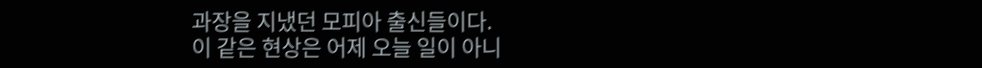과장을 지냈던 모피아 출신들이다.
이 같은 현상은 어제 오늘 일이 아니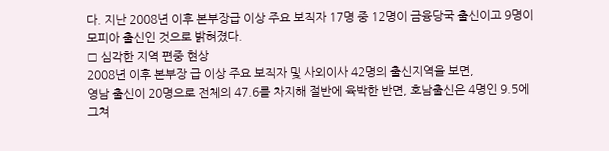다. 지난 2008년 이후 본부장급 이상 주요 보직자 17명 중 12명이 금융당국 출신이고 9명이 모피아 출신인 것으로 밝혀졌다.
□ 심각한 지역 편중 현상
2008년 이후 본부장 급 이상 주요 보직자 및 사외이사 42명의 출신지역을 보면,
영남 출신이 20명으로 전체의 47.6를 차지해 절반에 육박한 반면, 호남출신은 4명인 9.5에 그쳐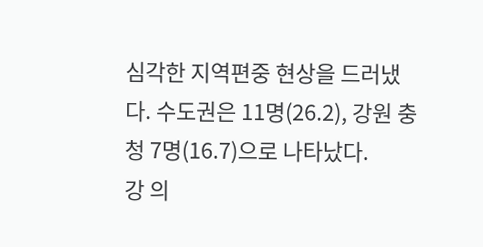심각한 지역편중 현상을 드러냈다. 수도권은 11명(26.2), 강원 충청 7명(16.7)으로 나타났다.
강 의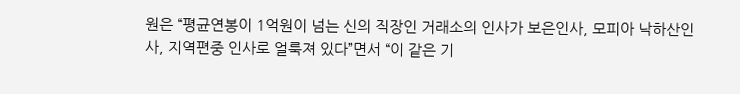원은 “평균연봉이 1억원이 넘는 신의 직장인 거래소의 인사가 보은인사, 모피아 낙하산인사, 지역편중 인사로 얼룩져 있다”면서 “이 같은 기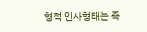형적 인사형태는 즉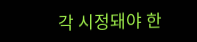각 시정돼야 한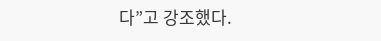다”고 강조했다.